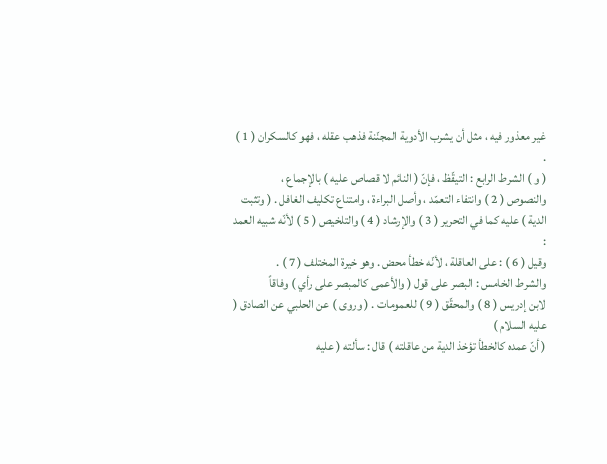غير معذور فيه ، مثل أن يشرب الأدوية المجنّنة فذهب عقله ، فهو كالسكران ( 1 ) .
( و ) الشرط الرابع : التيقّظ ، فإنّ ( النائم لا قصاص عليه ) بالإجماع ،
والنصوص ( 2 ) وانتفاء التعمّد ، وأصل البراءة ، وامتناع تكليف الغافل . ( وتثبت
الدية ) عليه كما في التحرير ( 3 ) والإرشاد ( 4 ) والتلخيص ( 5 ) لأنّه شبيه العمد :
وقيل ( 6 ) : على العاقلة ، لأنّه خطأ محض . وهو خيرة المختلف ( 7 ) .
والشرط الخامس : البصر على قول ( والأعمى كالمبصر على رأي ) وفاقاً
لابن إدريس ( 8 ) والمحقّق ( 9 ) للعمومات . ( وروى ) عن الحلبي عن الصادق ( عليه السلام )
( أنّ عمده كالخطأ تؤخذ الدية من عاقلته ) قال : سألته ( عليه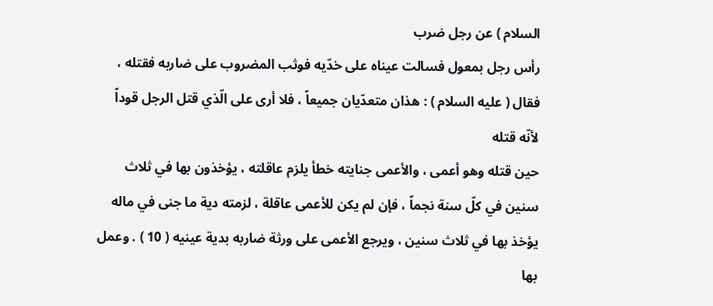السلام ) عن رجل ضرب
رأس رجل بمعول فسالت عيناه على خدّيه فوثب المضروب على ضاربه فقتله ،
فقال ( عليه السلام ) : هذان متعدّيان جميعاً ، فلا أرى على الّذي قتل الرجل قوداً لأنّه قتله
حين قتله وهو أعمى ، والأعمى جنايته خطأ يلزم عاقلته ، يؤخذون بها في ثلاث
سنين في كلّ سنة نجماً ، فإن لم يكن للأعمى عاقلة ، لزمته دية ما جنى في ماله
يؤخذ بها في ثلاث سنين ، ويرجع الأعمى على ورثة ضاربه بدية عينيه ( 10 ) . وعمل
بها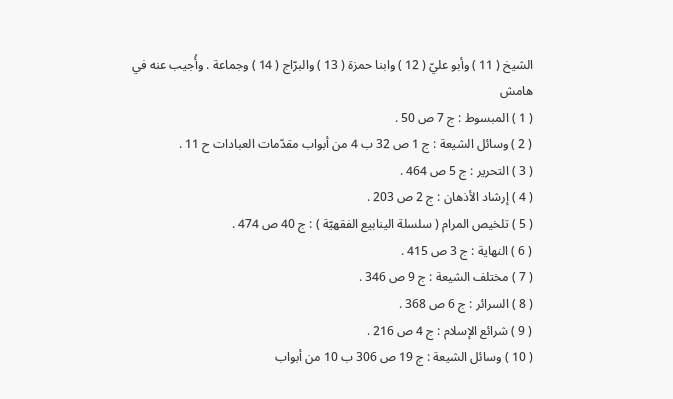الشيخ ( 11 ) وأبو عليّ ( 12 ) وابنا حمزة ( 13 ) والبرّاج ( 14 ) وجماعة . وأُجيب عنه في
هامش
( 1 ) المبسوط : ج 7 ص 50 .
( 2 ) وسائل الشيعة : ج 1 ص 32 ب 4 من أبواب مقدّمات العبادات ح 11 .
( 3 ) التحرير : ج 5 ص 464 .
( 4 ) إرشاد الأذهان : ج 2 ص 203 .
( 5 ) تلخيص المرام ( سلسلة الينابيع الفقهيّة ) : ج 40 ص 474 .
( 6 ) النهاية : ج 3 ص 415 .
( 7 ) مختلف الشيعة : ج 9 ص 346 .
( 8 ) السرائر : ج 6 ص 368 .
( 9 ) شرائع الإسلام : ج 4 ص 216 .
( 10 ) وسائل الشيعة : ج 19 ص 306 ب 10 من أبواب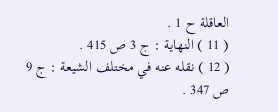العاقلة ح 1 .
( 11 ) النهاية : ج 3 ص 415 .
( 12 ) نقله عنه في مختلف الشيعة : ج 9 ص 347 .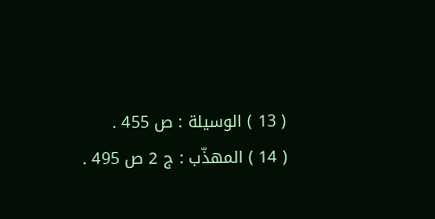( 13 ) الوسيلة : ص 455 .
( 14 ) المهذّب : ج 2 ص 495 .